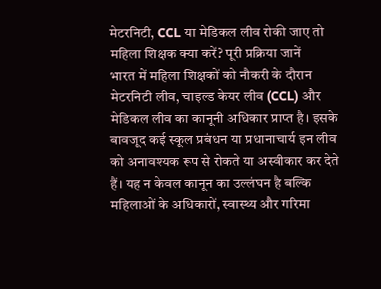मेटरनिटी, CCL या मेडिकल लीव रोकी जाए तो महिला शिक्षक क्या करें? पूरी प्रक्रिया जानें
भारत में महिला शिक्षकों को नौकरी के दौरान मेटरनिटी लीव, चाइल्ड केयर लीव (CCL) और मेडिकल लीव का कानूनी अधिकार प्राप्त है। इसके बावजूद कई स्कूल प्रबंधन या प्रधानाचार्य इन लीव को अनावश्यक रूप से रोकते या अस्वीकार कर देते हैं। यह न केवल कानून का उल्लंघन है बल्कि महिलाओं के अधिकारों, स्वास्थ्य और गरिमा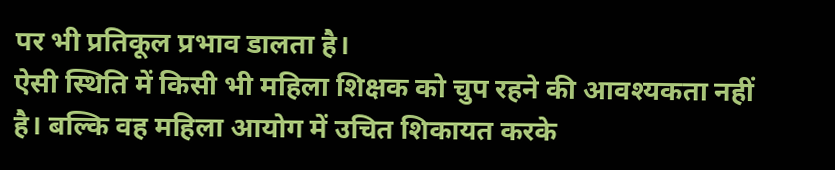पर भी प्रतिकूल प्रभाव डालता है।
ऐसी स्थिति में किसी भी महिला शिक्षक को चुप रहने की आवश्यकता नहीं है। बल्कि वह महिला आयोग में उचित शिकायत करके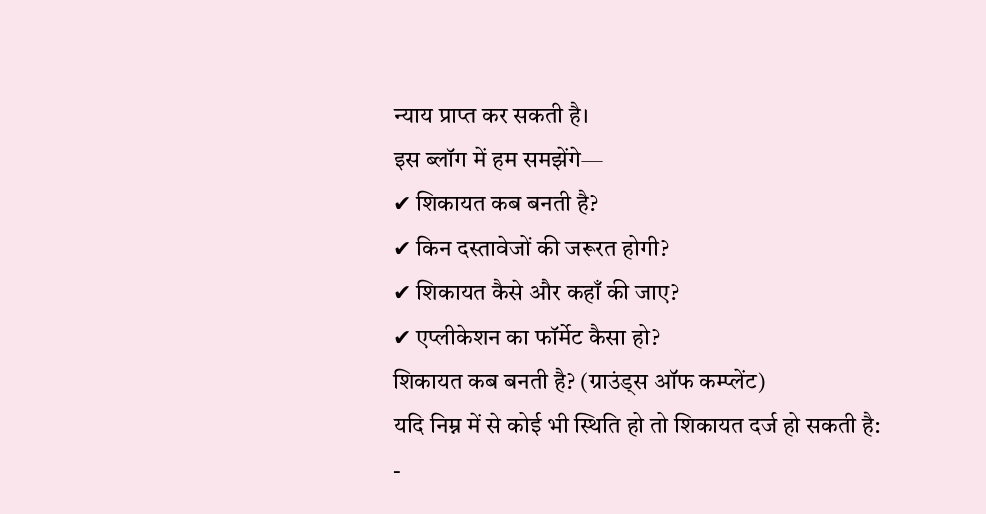न्याय प्राप्त कर सकती है।
इस ब्लॉग में हम समझेंगे—
✔ शिकायत कब बनती है?
✔ किन दस्तावेजों की जरूरत होगी?
✔ शिकायत कैसे और कहाँ की जाए?
✔ एप्लीकेशन का फॉर्मेट कैसा हो?
शिकायत कब बनती है? (ग्राउंड्स ऑफ कम्प्लेंट)
यदि निम्न में से कोई भी स्थिति हो तो शिकायत दर्ज हो सकती है:
-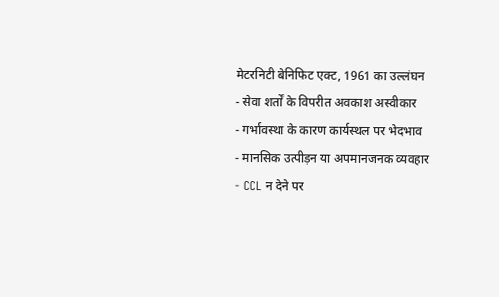मेटरनिटी बेनिफिट एक्ट, 1961 का उल्लंघन
- सेवा शर्तों के विपरीत अवकाश अस्वीकार
- गर्भावस्था के कारण कार्यस्थल पर भेदभाव
- मानसिक उत्पीड़न या अपमानजनक व्यवहार
- CCL न देने पर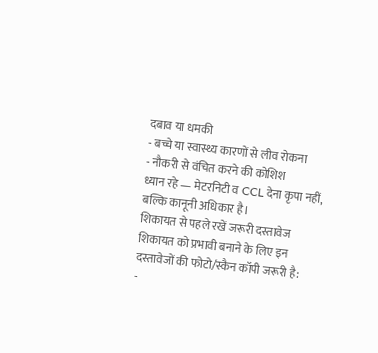दबाव या धमकी
- बच्चे या स्वास्थ्य कारणों से लीव रोकना
- नौकरी से वंचित करने की कोशिश
ध्यान रहे — मेटरनिटी व CCL देना कृपा नहीं, बल्कि कानूनी अधिकार है।
शिकायत से पहले रखें जरूरी दस्तावेज
शिकायत को प्रभावी बनाने के लिए इन दस्तावेजों की फोटो/स्कैन कॉपी जरूरी है:
-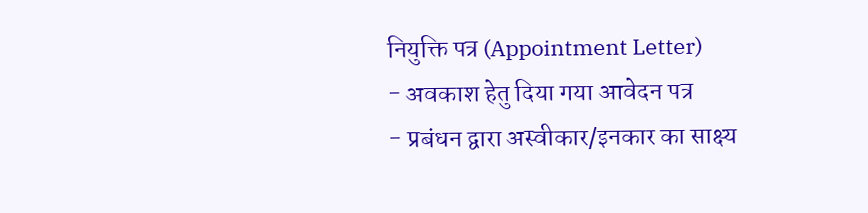नियुक्ति पत्र (Appointment Letter)
- अवकाश हेतु दिया गया आवेदन पत्र
- प्रबंधन द्वारा अस्वीकार/इनकार का साक्ष्य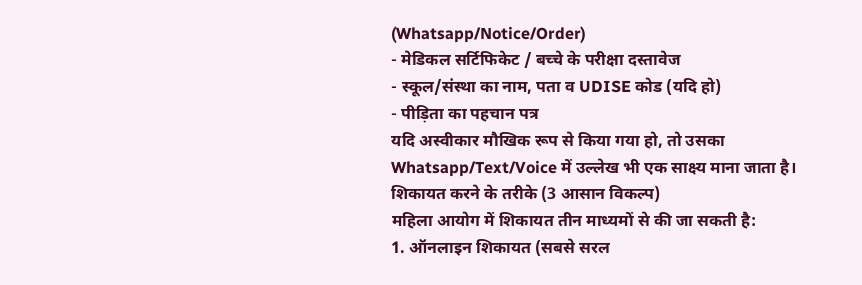(Whatsapp/Notice/Order)
- मेडिकल सर्टिफिकेट / बच्चे के परीक्षा दस्तावेज
- स्कूल/संस्था का नाम, पता व UDISE कोड (यदि हो)
- पीड़िता का पहचान पत्र
यदि अस्वीकार मौखिक रूप से किया गया हो, तो उसका Whatsapp/Text/Voice में उल्लेख भी एक साक्ष्य माना जाता है।
शिकायत करने के तरीके (3 आसान विकल्प)
महिला आयोग में शिकायत तीन माध्यमों से की जा सकती है:
1. ऑनलाइन शिकायत (सबसे सरल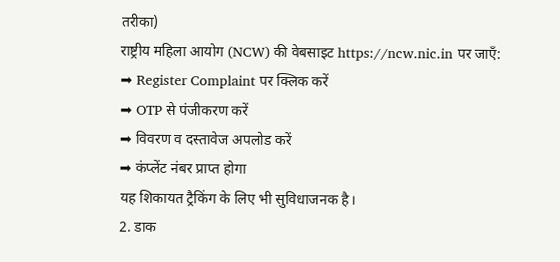तरीका)
राष्ट्रीय महिला आयोग (NCW) की वेबसाइट https://ncw.nic.in पर जाएँ:
➡ Register Complaint पर क्लिक करें
➡ OTP से पंजीकरण करें
➡ विवरण व दस्तावेज अपलोड करें
➡ कंप्लेंट नंबर प्राप्त होगा
यह शिकायत ट्रैकिंग के लिए भी सुविधाजनक है।
2. डाक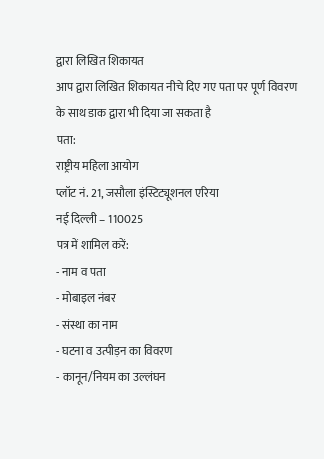द्वारा लिखित शिकायत
आप द्वारा लिखित शिकायत नीचे दिए गए पता पर पूर्ण विवरण के साथ डाक द्वारा भी दिया जा सकता है
पता:
राष्ट्रीय महिला आयोग
प्लॉट नं. 21, जसौला इंस्टिट्यूशनल एरिया
नई दिल्ली – 110025
पत्र में शामिल करें:
- नाम व पता
- मोबाइल नंबर
- संस्था का नाम
- घटना व उत्पीड़न का विवरण
- कानून/नियम का उल्लंघन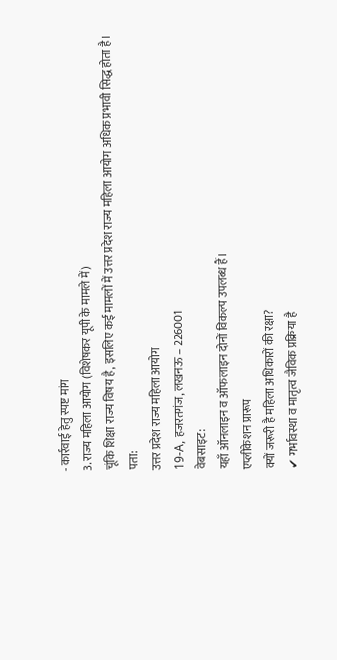- कार्रवाई हेतु स्पष्ट मांग
3. राज्य महिला आयोग (विशेषकर यूपी के मामले में)
चूंकि शिक्षा राज्य विषय है, इसलिए कई मामलों में उत्तर प्रदेश राज्य महिला आयोग अधिक प्रभावी सिद्ध होता है।
पता:
उत्तर प्रदेश राज्य महिला आयोग
19-A, हजरतगंज, लखनऊ – 226001
वेबसाइट:
यहाँ ऑनलाइन व ऑफलाइन दोनों विकल्प उपलब्ध हैं।
एप्लीकेशन प्रारूप
क्यों जरूरी है महिला अधिकारों की रक्षा?
✔ गर्भावस्था व मातृत्व जैविक प्रक्रिया है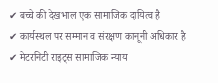✔ बच्चे की देखभाल एक सामाजिक दायित्व है
✔ कार्यस्थल पर सम्मान व संरक्षण कानूनी अधिकार है
✔ मेटरनिटी राइट्स सामाजिक न्याय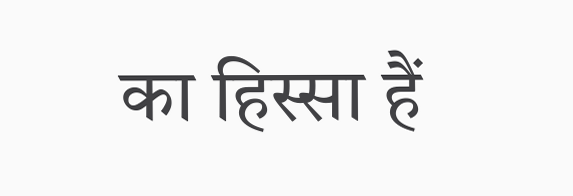का हिस्सा हैं